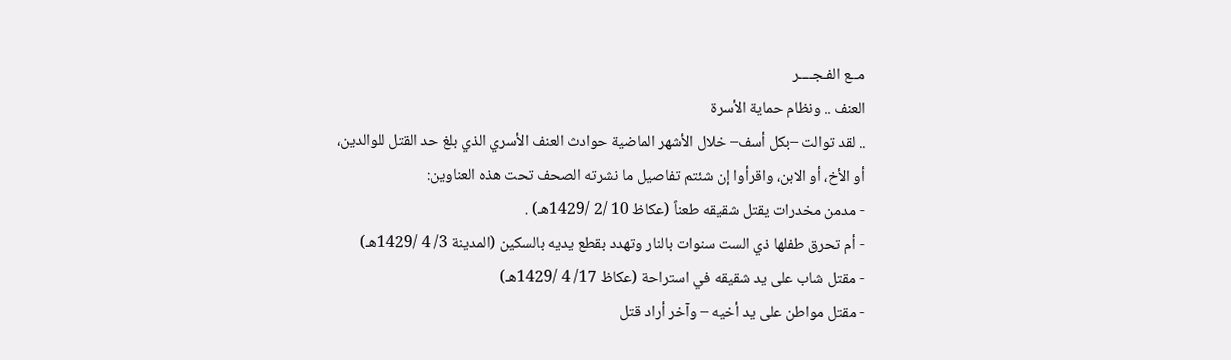مــع الفـجــــر
العنف .. ونظام حماية الأسرة
.. لقد توالت –بكل أسف– خلال الأشهر الماضية حوادث العنف الأسري الذي بلغ حد القتل للوالدين، أو الأخ، أو الابن، واقرأوا إن شئتم تفاصيل ما نشرته الصحف تحت هذه العناوين:
- مدمن مخدرات يقتل شقيقه طعناً (عكاظ 10 /2 /1429هـ) .
- أم تحرق طفلها ذي الست سنوات بالنار وتهدد بقطع يديه بالسكين (المدينة 3/ 4 /1429هـ)
- مقتل شاب على يد شقيقه في استراحة (عكاظ 17/ 4 /1429هـ)
- مقتل مواطن على يد أخيه – وآخر أراد قتل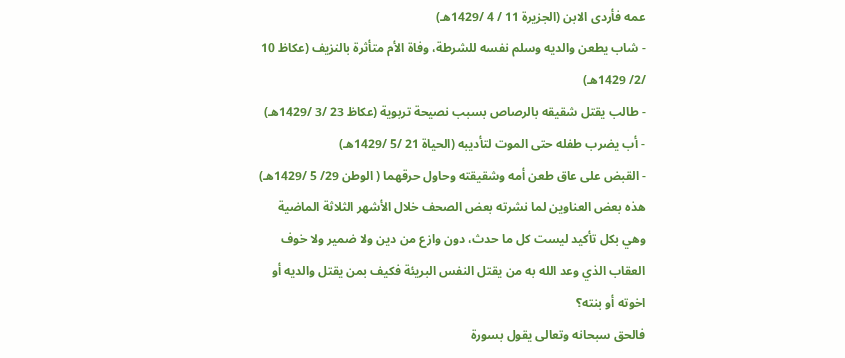عمه فأردى الابن (الجزيرة 11 / 4 /1429هـ)
- شاب يطعن والديه وسلم نفسه للشرطة، وفاة الأم متأثرة بالنزيف (عكاظ 10 /2/ 1429هـ)
- طالب يقتل شقيقه بالرصاص بسبب نصيحة تربوية (عكاظ 23 /3 /1429هـ)
- أب يضرب طفله حتى الموت لتأديبه (الحياة 21 /5 /1429هـ)
- القبض على عاق طعن أمه وشقيقته وحاول حرقهما ( الوطن 29/ 5 /1429هـ)
هذه بعض العناوين لما نشرته بعض الصحف خلال الأشهر الثلاثة الماضية وهي بكل تأكيد ليست كل ما حدث، دون وازع من دين ولا ضمير ولا خوف العقاب الذي وعد الله به من يقتل النفس البريئة فكيف بمن يقتل والديه أو اخوته أو بنته؟
فالحق سبحانه وتعالى يقول بسورة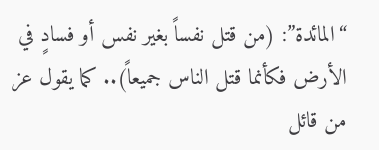“المائدة”: (من قتل نفساً بغير نفس أو فسادٍ في الأرض فكأنما قتل الناس جميعاً).. كما يقول عز من قائل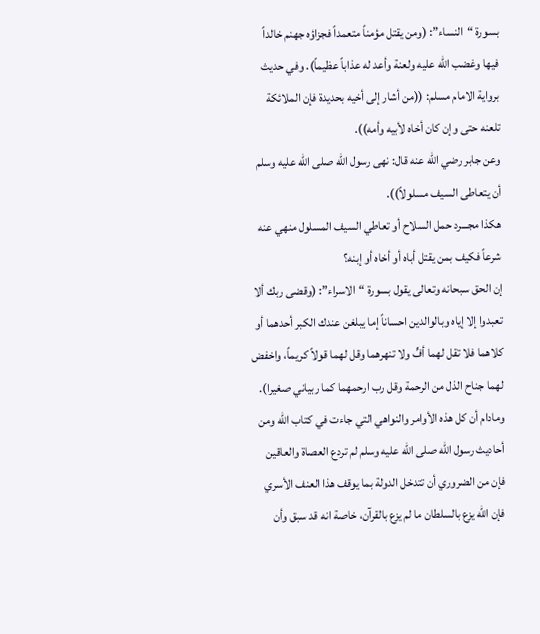بسورة “النساء”: (ومن يقتل مؤمناً متعمداً فجزاؤه جهنم خالداً فيها وغضب الله عليه ولعنة وأعد له عذاباً عظيماً). وفي حديث برواية الامام مسلم: ((من أشار إلى أخيه بحديدة فإن الملائكة تلعنه حتى وإن كان أخاه لأبيه وأمه)).
وعن جابر رضي الله عنه قال: نهى رسول الله صلى الله عليه وسلم أن يتعاطى السيف مسلولاً)).
هكذا مجـــرد حمل السلاح أو تعاطي السيف المسلول منهي عنه شرعاً فكيف بمن يقتل أباه أو أخاه أو إبنه؟
إن الحق سبحانه وتعالى يقول بسورة “الاسراء”: (وقضى ربك ألا تعبدوا إلا إياه وبالوالدين احساناً إما يبلغن عندك الكبر أحدهما أو كلاهما فلا تقل لهما أفٍّ ولا تنهرهما وقل لهما قولاً كريماً، واخفض لهما جناح الذل من الرحمة وقل رب ارحمهما كما ربياني صغيرا).
ومادام أن كل هذه الأوامر والنواهي التي جاءت في كتاب الله ومن أحاديث رسول الله صلى الله عليه وسلم لم تردع العصاة والعاقين فإن من الضروري أن تتدخل الدولة بما يوقف هذا العنف الأسري فإن الله يزع بالسلطان ما لم يزع بالقرآن، خاصة انه قد سبق وأن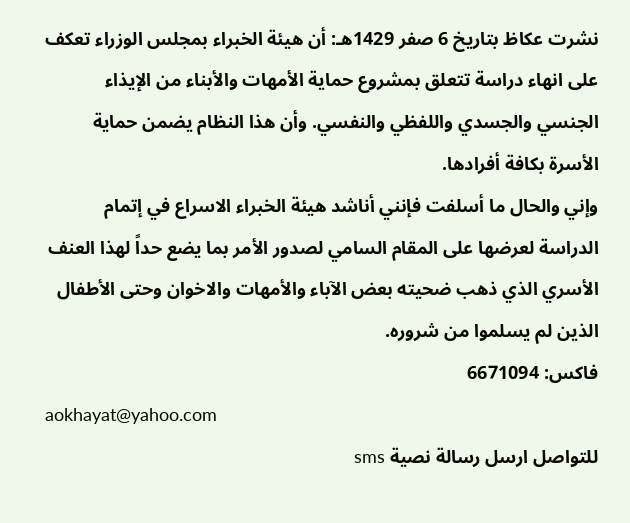نشرت عكاظ بتاريخ 6 صفر 1429هـ: أن هيئة الخبراء بمجلس الوزراء تعكف على انهاء دراسة تتعلق بمشروع حماية الأمهات والأبناء من الإيذاء الجنسي والجسدي واللفظي والنفسي. وأن هذا النظام يضمن حماية الأسرة بكافة أفرادها.
وإني والحال ما أسلفت فإنني أناشد هيئة الخبراء الاسراع في إتمام الدراسة لعرضها على المقام السامي لصدور الأمر بما يضع حداً لهذا العنف الأسري الذي ذهب ضحيته بعض الآباء والأمهات والاخوان وحتى الأطفال الذين لم يسلموا من شروره.
فاكس: 6671094
aokhayat@yahoo.com
للتواصل ارسل رسالة نصية sms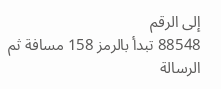إلى الرقم
88548 تبدأ بالرمز 158 مسافة ثم الرسالة